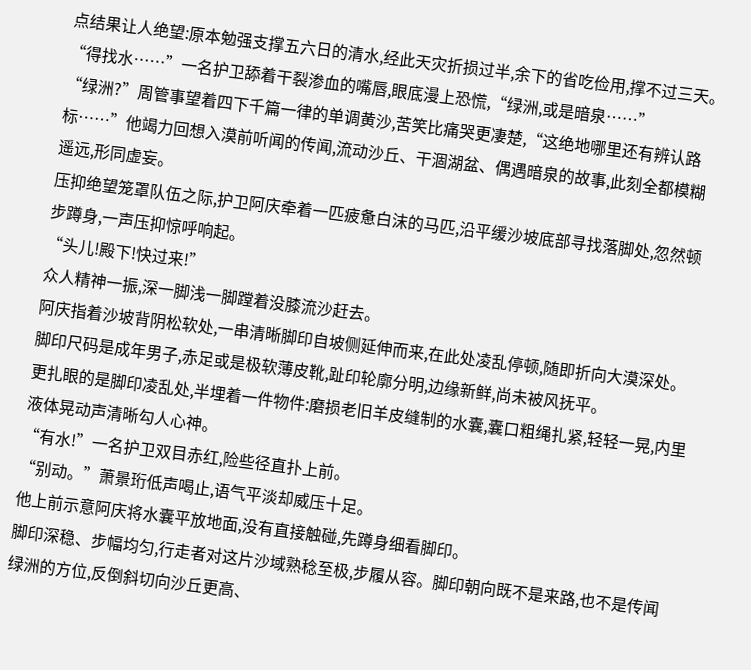点结果让人绝望:原本勉强支撑五六日的清水,经此天灾折损过半,余下的省吃俭用,撑不过三天。
“得找水……”一名护卫舔着干裂渗血的嘴唇,眼底漫上恐慌,“绿洲,或是暗泉……”
“绿洲?”周管事望着四下千篇一律的单调黄沙,苦笑比痛哭更凄楚,“这绝地哪里还有辨认路标……”他竭力回想入漠前听闻的传闻,流动沙丘、干涸湖盆、偶遇暗泉的故事,此刻全都模糊遥远,形同虚妄。
压抑绝望笼罩队伍之际,护卫阿庆牵着一匹疲惫白沫的马匹,沿平缓沙坡底部寻找落脚处,忽然顿步蹲身,一声压抑惊呼响起。
“头儿!殿下!快过来!”
众人精神一振,深一脚浅一脚蹚着没膝流沙赶去。
阿庆指着沙坡背阴松软处,一串清晰脚印自坡侧延伸而来,在此处凌乱停顿,随即折向大漠深处。
脚印尺码是成年男子,赤足或是极软薄皮靴,趾印轮廓分明,边缘新鲜,尚未被风抚平。
更扎眼的是脚印凌乱处,半埋着一件物件:磨损老旧羊皮缝制的水囊,囊口粗绳扎紧,轻轻一晃,内里液体晃动声清晰勾人心神。
“有水!”一名护卫双目赤红,险些径直扑上前。
“别动。”萧景珩低声喝止,语气平淡却威压十足。
他上前示意阿庆将水囊平放地面,没有直接触碰,先蹲身细看脚印。
脚印深稳、步幅均匀,行走者对这片沙域熟稔至极,步履从容。脚印朝向既不是来路,也不是传闻绿洲的方位,反倒斜切向沙丘更高、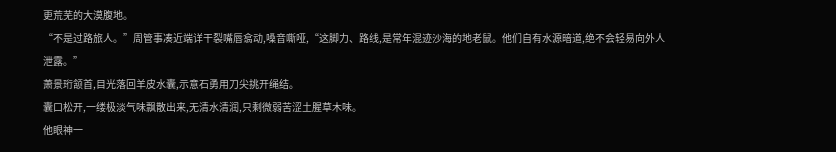更荒芜的大漠腹地。
“不是过路旅人。”周管事凑近端详干裂嘴唇翕动,嗓音嘶哑,“这脚力、路线,是常年混迹沙海的地老鼠。他们自有水源暗道,绝不会轻易向外人泄露。”
萧景珩颔首,目光落回羊皮水囊,示意石勇用刀尖挑开绳结。
囊口松开,一缕极淡气味飘散出来,无清水清润,只剩微弱苦涩土腥草木味。
他眼神一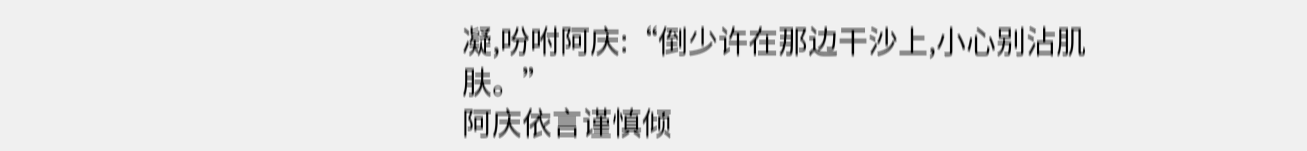凝,吩咐阿庆:“倒少许在那边干沙上,小心别沾肌肤。”
阿庆依言谨慎倾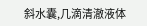斜水囊,几滴清澈液体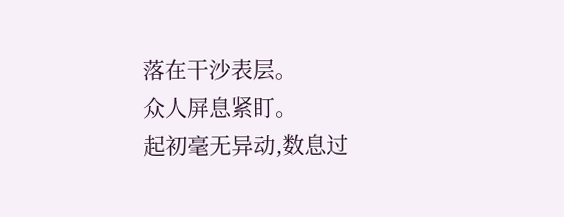落在干沙表层。
众人屏息紧盯。
起初毫无异动,数息过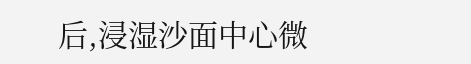后,浸湿沙面中心微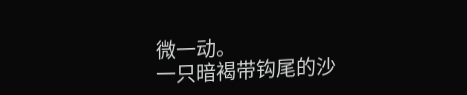微一动。
一只暗褐带钩尾的沙